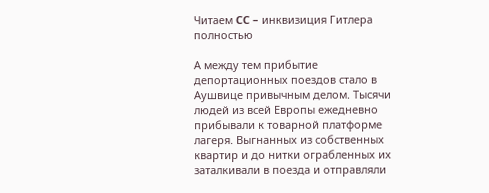Читаем CC – инквизиция Гитлера полностью

А между тем прибытие депортационных поездов стало в Аушвице привычным делом. Тысячи людей из всей Европы ежедневно прибывали к товарной платформе лагеря. Выгнанных из собственных квартир и до нитки ограбленных их заталкивали в поезда и отправляли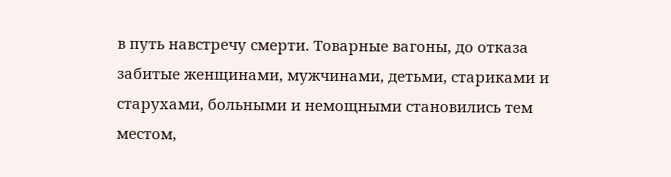в путь навстречу смерти. Товарные вагоны, до отказа забитые женщинами, мужчинами, детьми, стариками и старухами, больными и немощными становились тем местом,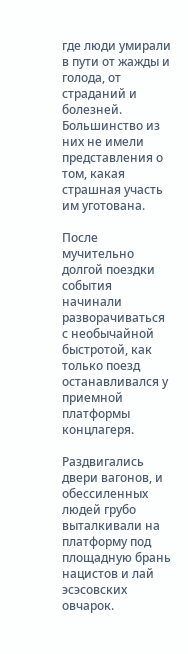где люди умирали в пути от жажды и голода, от страданий и болезней. Большинство из них не имели представления о том, какая страшная участь им уготована.

После мучительно долгой поездки события начинали разворачиваться с необычайной быстротой, как только поезд останавливался у приемной платформы концлагеря.

Раздвигались двери вагонов, и обессиленных людей грубо выталкивали на платформу под площадную брань нацистов и лай эсэсовских овчарок.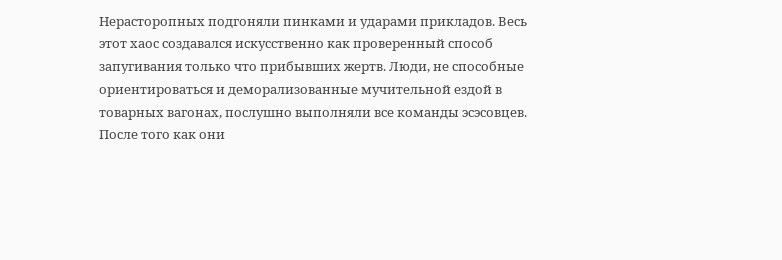Нерасторопных подгоняли пинками и ударами прикладов. Весь этот хаос создавался искусственно как проверенный способ запугивания только что прибывших жертв. Люди, не способные ориентироваться и деморализованные мучительной ездой в товарных вагонах, послушно выполняли все команды эсэсовцев. После того как они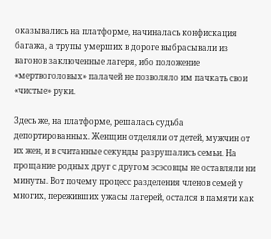оказывались на платформе, начиналась конфискация багажа, а трупы умерших в дороге выбрасывали из вагонов заключенные лагеря, ибо положение «мертвоголовых» палачей не позволяло им пачкать свои «чистые» руки.

Здесь же, на платформе, решалась судьба депортированных. Женщин отделяли от детей, мужчин от их жен, и в считанные секунды разрушались семьи. На прощание родных друг с другом эсэсовцы не оставляли ни минуты. Вот почему процесс разделения членов семей у многих, переживших ужасы лагерей, остался в памяти как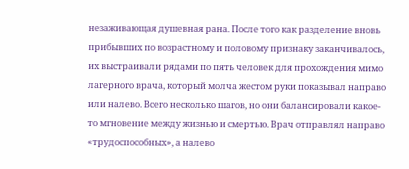незаживающая душевная рана. После того как разделение вновь прибывших по возрастному и половому признаку заканчивалось, их выстраивали рядами по пять человек для прохождения мимо лагерного врача, который молча жестом руки показывал направо или налево. Всего несколько шагов, но они балансировали какое-то мгновение между жизнью и смертью. Врач отправлял направо «трудоспособных», а налево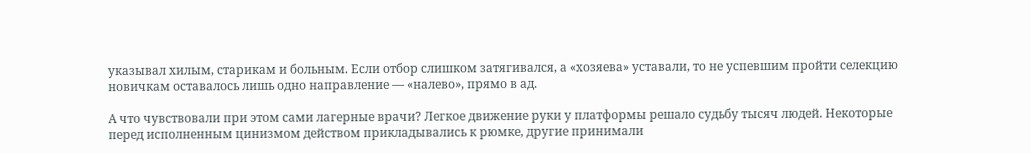указывал хилым, старикам и больным. Если отбор слишком затягивался, а «хозяева» уставали, то не успевшим пройти селекцию новичкам оставалось лишь одно направление — «налево», прямо в ад.

А что чувствовали при этом сами лагерные врачи? Легкое движение руки у платформы решало судьбу тысяч людей. Некоторые перед исполненным цинизмом действом прикладывались к рюмке, другие принимали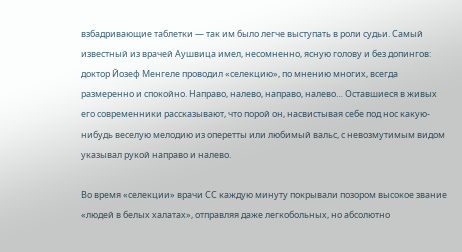взбадривающие таблетки — так им было легче выступать в роли судьи. Самый известный из врачей Аушвица имел, несомненно, ясную голову и без допингов: доктор Йозеф Менгеле проводил «селекцию», по мнению многих, всегда размеренно и спокойно. Направо, налево, направо, налево… Оставшиеся в живых его современники рассказывают, что порой он, насвистывая себе под нос какую-нибудь веселую мелодию из оперетты или любимый вальс, с невозмутимым видом указывал рукой направо и налево.

Во время «селекции» врачи СС каждую минуту покрывали позором высокое звание «людей в белых халатах», отправляя даже легкобольных, но абсолютно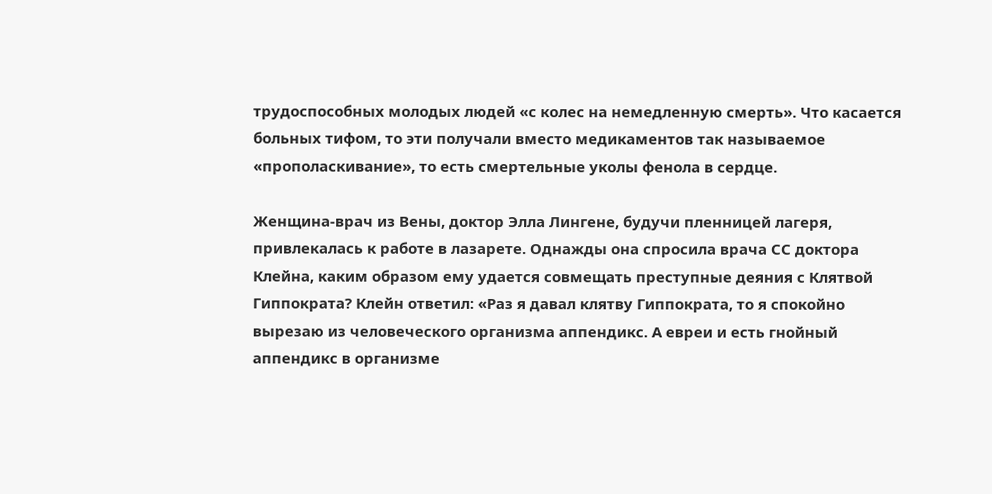трудоспособных молодых людей «с колес на немедленную смерть». Что касается больных тифом, то эти получали вместо медикаментов так называемое «прополаскивание», то есть смертельные уколы фенола в сердце.

Женщина-врач из Вены, доктор Элла Лингене, будучи пленницей лагеря, привлекалась к работе в лазарете. Однажды она спросила врача СС доктора Клейна, каким образом ему удается совмещать преступные деяния с Клятвой Гиппократа? Клейн ответил: «Раз я давал клятву Гиппократа, то я спокойно вырезаю из человеческого организма аппендикс. А евреи и есть гнойный аппендикс в организме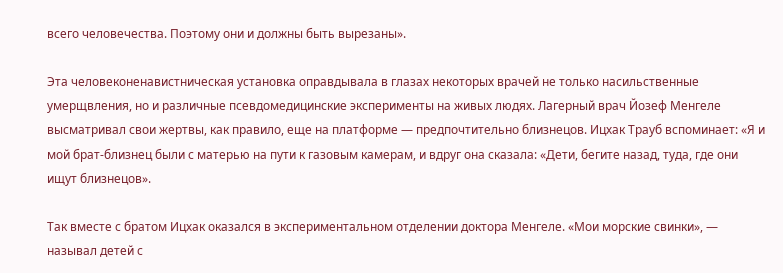всего человечества. Поэтому они и должны быть вырезаны».

Эта человеконенавистническая установка оправдывала в глазах некоторых врачей не только насильственные умерщвления, но и различные псевдомедицинские эксперименты на живых людях. Лагерный врач Йозеф Менгеле высматривал свои жертвы, как правило, еще на платформе — предпочтительно близнецов. Ицхак Трауб вспоминает: «Я и мой брат-близнец были с матерью на пути к газовым камерам, и вдруг она сказала: «Дети, бегите назад, туда, где они ищут близнецов».

Так вместе с братом Ицхак оказался в экспериментальном отделении доктора Менгеле. «Мои морские свинки», — называл детей с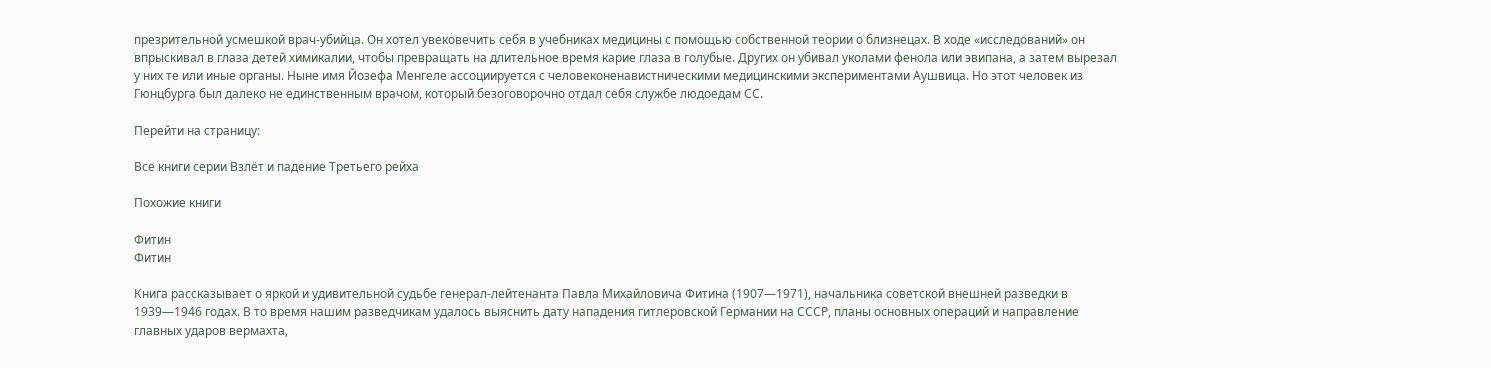презрительной усмешкой врач-убийца. Он хотел увековечить себя в учебниках медицины с помощью собственной теории о близнецах. В ходе «исследований» он впрыскивал в глаза детей химикалии, чтобы превращать на длительное время карие глаза в голубые. Других он убивал уколами фенола или эвипана, а затем вырезал у них те или иные органы. Ныне имя Йозефа Менгеле ассоциируется с человеконенавистническими медицинскими экспериментами Аушвица. Но этот человек из Гюнцбурга был далеко не единственным врачом, который безоговорочно отдал себя службе людоедам СС.

Перейти на страницу:

Все книги серии Взлёт и падение Третьего рейха

Похожие книги

Фитин
Фитин

Книга рассказывает о яркой и удивительной судьбе генерал-лейтенанта Павла Михайловича Фитина (1907—1971), начальника советской внешней разведки в 1939—1946 годах. В то время нашим разведчикам удалось выяснить дату нападения гитлеровской Германии на СССР, планы основных операций и направление главных ударов вермахта,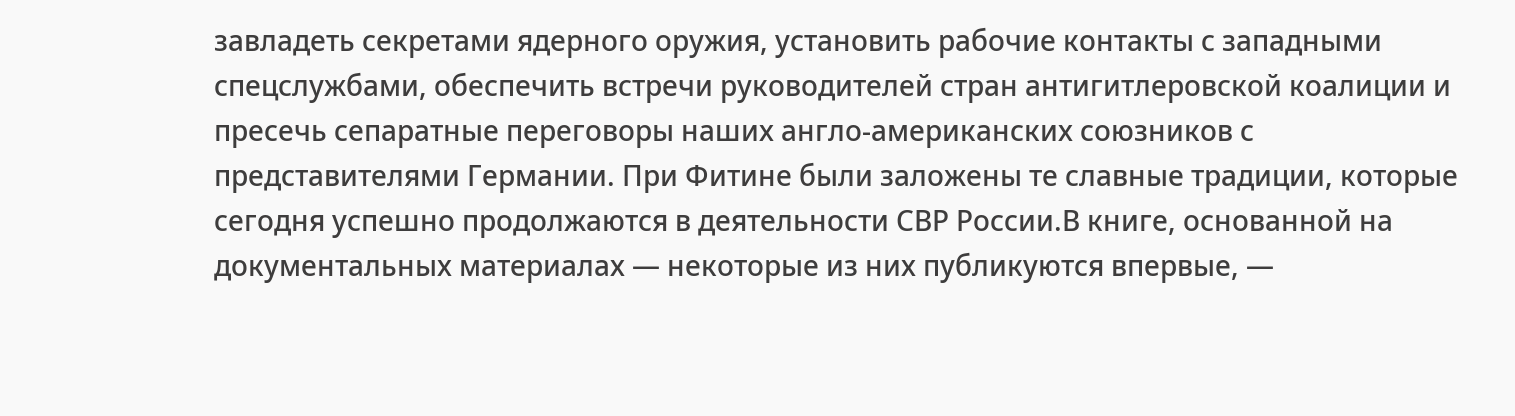завладеть секретами ядерного оружия, установить рабочие контакты с западными спецслужбами, обеспечить встречи руководителей стран антигитлеровской коалиции и пресечь сепаратные переговоры наших англо-американских союзников с представителями Германии. При Фитине были заложены те славные традиции, которые сегодня успешно продолжаются в деятельности СВР России.В книге, основанной на документальных материалах — некоторые из них публикуются впервые, —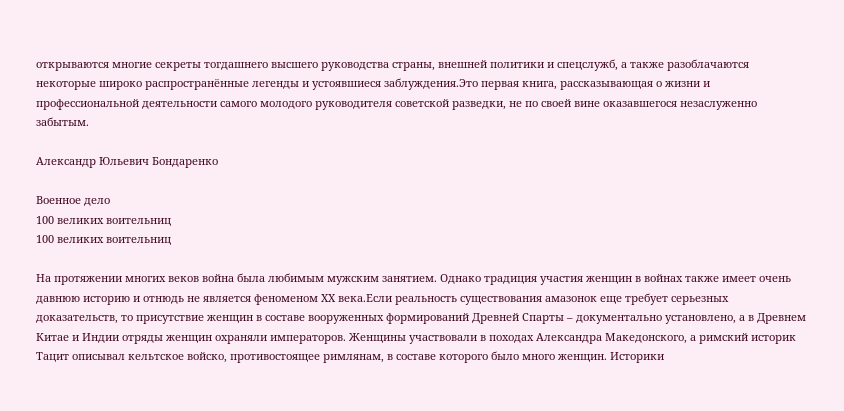открываются многие секреты тогдашнего высшего руководства страны, внешней политики и спецслужб, а также разоблачаются некоторые широко распространённые легенды и устоявшиеся заблуждения.Это первая книга, рассказывающая о жизни и профессиональной деятельности самого молодого руководителя советской разведки, не по своей вине оказавшегося незаслуженно забытым.

Александр Юльевич Бондаренко

Военное дело
100 великих воительниц
100 великих воительниц

На протяжении многих веков война была любимым мужским занятием. Однако традиция участия женщин в войнах также имеет очень давнюю историю и отнюдь не является феноменом XX века.Если реальность существования амазонок еще требует серьезных доказательств, то присутствие женщин в составе вооруженных формирований Древней Спарты – документально установлено, а в Древнем Китае и Индии отряды женщин охраняли императоров. Женщины участвовали в походах Александра Македонского, а римский историк Тацит описывал кельтское войско, противостоящее римлянам, в составе которого было много женщин. Историки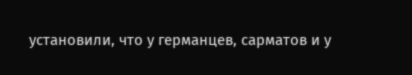установили, что у германцев, сарматов и у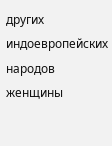других индоевропейских народов женщины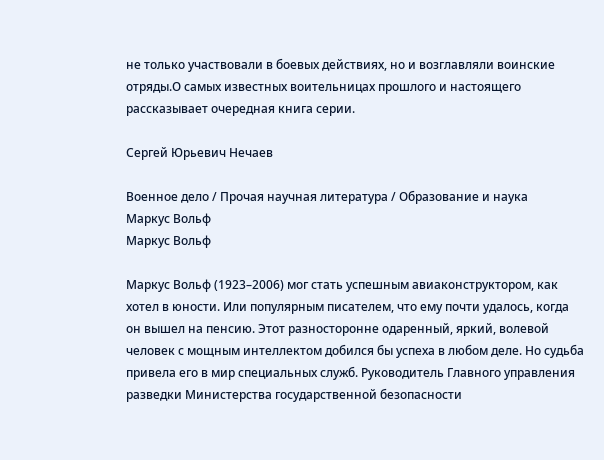не только участвовали в боевых действиях, но и возглавляли воинские отряды.О самых известных воительницах прошлого и настоящего рассказывает очередная книга серии.

Сергей Юрьевич Нечаев

Военное дело / Прочая научная литература / Образование и наука
Маркус Вольф
Маркус Вольф

Маркус Вольф (1923–2006) мог стать успешным авиаконструктором, как хотел в юности. Или популярным писателем, что ему почти удалось, когда он вышел на пенсию. Этот разносторонне одаренный, яркий, волевой человек с мощным интеллектом добился бы успеха в любом деле. Но судьба привела его в мир специальных служб. Руководитель Главного управления разведки Министерства государственной безопасности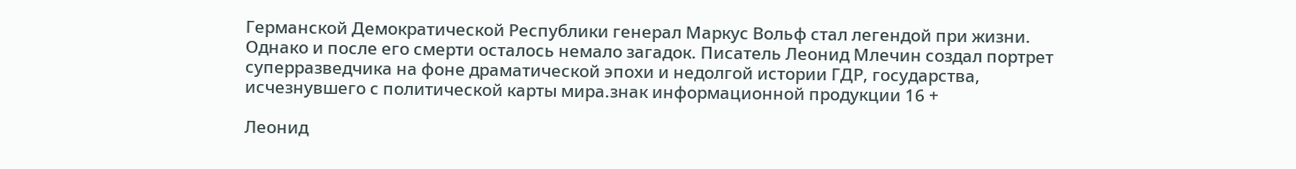Германской Демократической Республики генерал Маркус Вольф стал легендой при жизни. Однако и после его смерти осталось немало загадок. Писатель Леонид Млечин создал портрет суперразведчика на фоне драматической эпохи и недолгой истории ГДР, государства, исчезнувшего с политической карты мира.знак информационной продукции 16 +

Леонид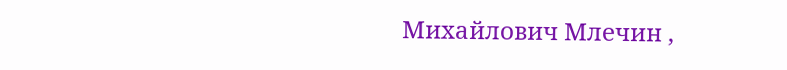Михайлович Млечин ,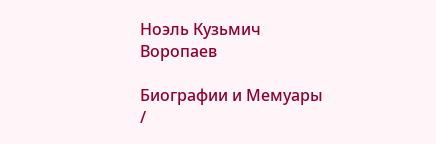Ноэль Кузьмич Воропаев

Биографии и Мемуары /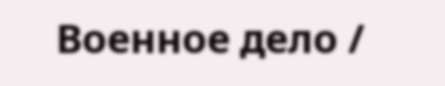Военное дело /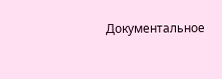Документальное